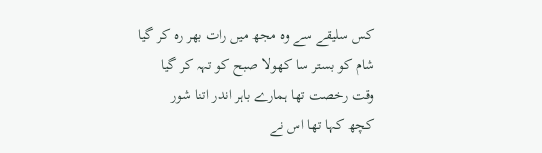کس سلیقے سے وہ مجھ میں رات بھر رہ کر گیا
شام کو بستر سا کھولا صبح کو تہہ کر گیا
وقت رخصت تھا ہمارے باہر اندر اتنا شور
کچھ کہا تھا اس نے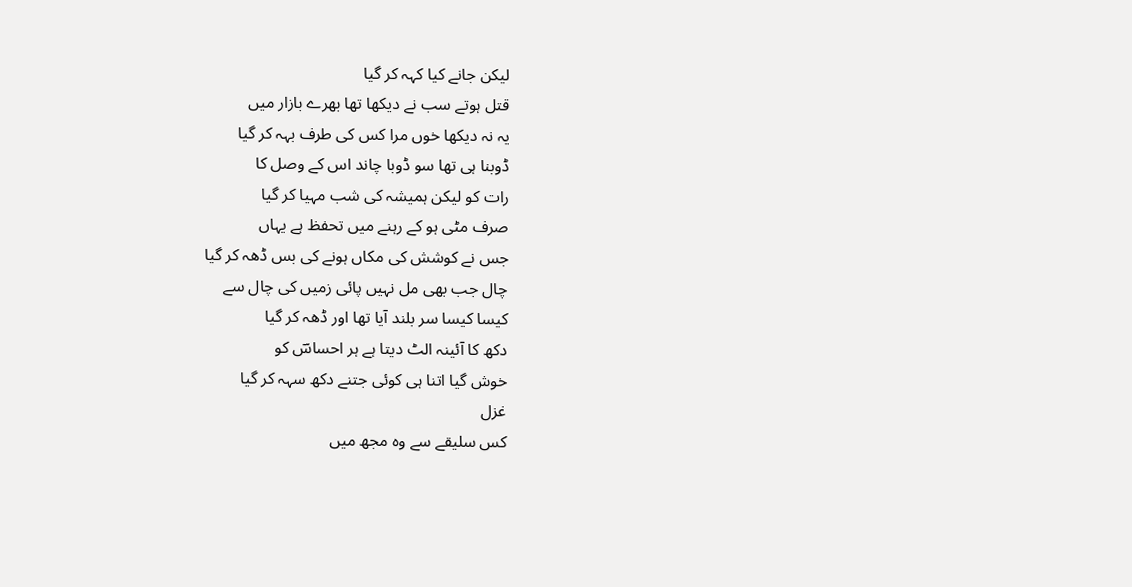لیکن جانے کیا کہہ کر گیا
قتل ہوتے سب نے دیکھا تھا بھرے بازار میں
یہ نہ دیکھا خوں مرا کس کی طرف بہہ کر گیا
ڈوبنا ہی تھا سو ڈوبا چاند اس کے وصل کا
رات کو لیکن ہمیشہ کی شب مہیا کر گیا
صرف مٹی ہو کے رہنے میں تحفظ ہے یہاں
جس نے کوشش کی مکاں ہونے کی بس ڈھہ کر گیا
چال جب بھی مل نہیں پائی زمیں کی چال سے
کیسا کیسا سر بلند آیا تھا اور ڈھہ کر گیا
دکھ کا آئینہ الٹ دیتا ہے ہر احساسؔ کو
خوش گیا اتنا ہی کوئی جتنے دکھ سہہ کر گیا
غزل
کس سلیقے سے وہ مجھ میں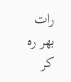رات بھر رہ کر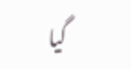گیا